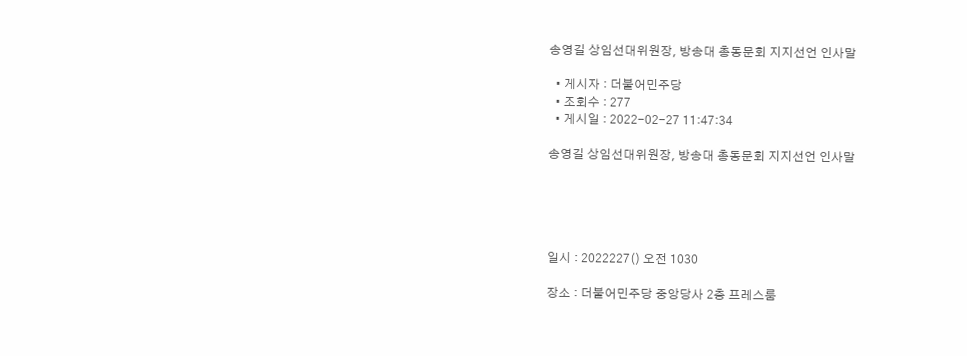송영길 상임선대위원장, 방송대 총동문회 지지선언 인사말

  • 게시자 : 더불어민주당
  • 조회수 : 277
  • 게시일 : 2022-02-27 11:47:34

송영길 상임선대위원장, 방송대 총동문회 지지선언 인사말





일시 : 2022227() 오전 1030

장소 : 더불어민주당 중앙당사 2층 프레스룸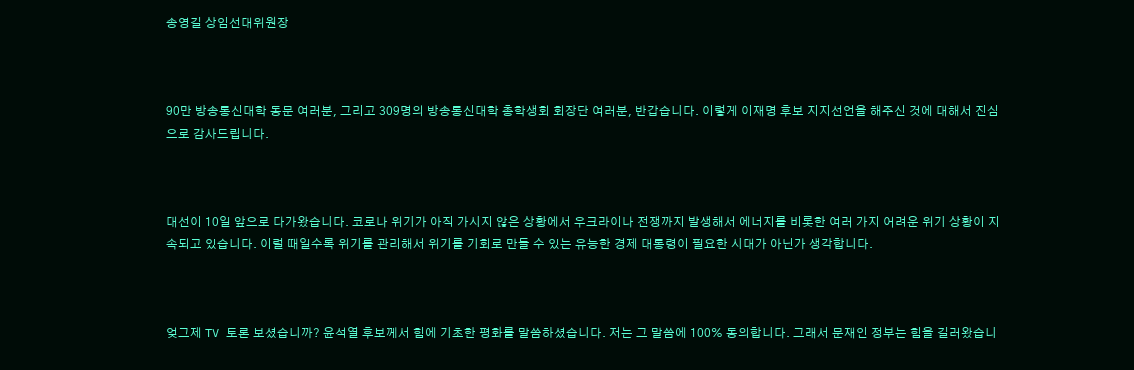송영길 상임선대위원장



90만 방송통신대학 동문 여러분, 그리고 309명의 방송통신대학 총학생회 회장단 여러분, 반갑습니다. 이렇게 이재명 후보 지지선언을 해주신 것에 대해서 진심으로 감사드립니다.



대선이 10일 앞으로 다가왔습니다. 코로나 위기가 아직 가시지 않은 상황에서 우크라이나 전쟁까지 발생해서 에너지를 비롯한 여러 가지 어려운 위기 상황이 지속되고 있습니다. 이럴 때일수록 위기를 관리해서 위기를 기회로 만들 수 있는 유능한 경제 대통령이 필요한 시대가 아닌가 생각합니다.



엊그제 TV 토론 보셨습니까? 윤석열 후보께서 힘에 기초한 평화를 말씀하셨습니다. 저는 그 말씀에 100% 동의합니다. 그래서 문재인 정부는 힘을 길러왔습니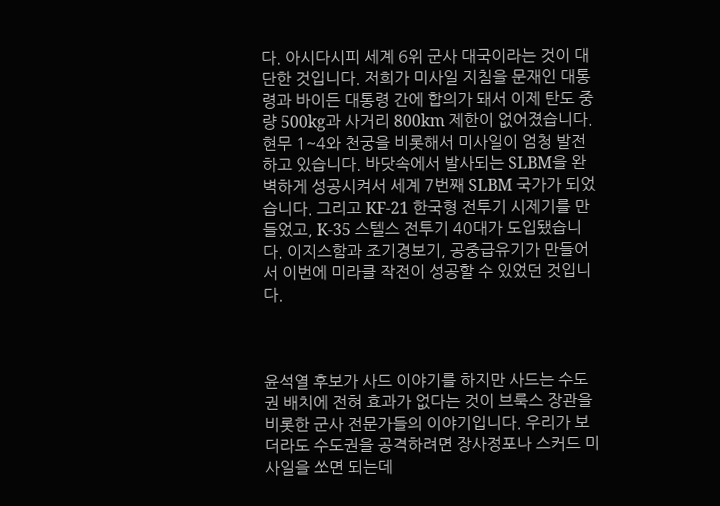다. 아시다시피 세계 6위 군사 대국이라는 것이 대단한 것입니다. 저희가 미사일 지침을 문재인 대통령과 바이든 대통령 간에 합의가 돼서 이제 탄도 중량 500kg과 사거리 800km 제한이 없어졌습니다. 현무 1~4와 천궁을 비롯해서 미사일이 엄청 발전하고 있습니다. 바닷속에서 발사되는 SLBM을 완벽하게 성공시켜서 세계 7번째 SLBM 국가가 되었습니다. 그리고 KF-21 한국형 전투기 시제기를 만들었고, K-35 스텔스 전투기 40대가 도입됐습니다. 이지스함과 조기경보기, 공중급유기가 만들어서 이번에 미라클 작전이 성공할 수 있었던 것입니다.



윤석열 후보가 사드 이야기를 하지만 사드는 수도권 배치에 전혀 효과가 없다는 것이 브룩스 장관을 비롯한 군사 전문가들의 이야기입니다. 우리가 보더라도 수도권을 공격하려면 장사정포나 스커드 미사일을 쏘면 되는데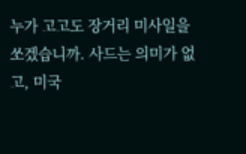누가 고고도 장거리 미사일을 쏘겠습니까. 사드는 의미가 없고, 미국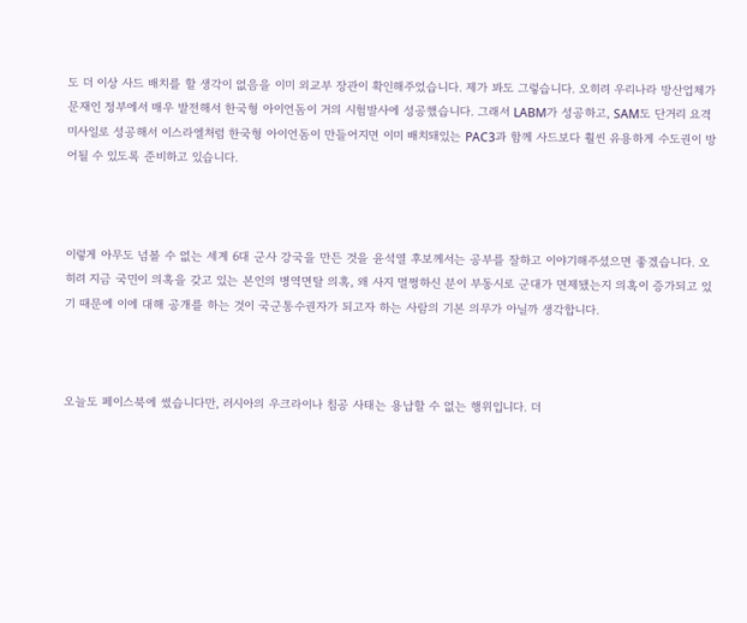도 더 이상 사드 배치를 할 생각이 없음을 이미 외교부 장관이 확인해주었습니다. 제가 봐도 그렇습니다. 오히려 우리나라 방산업체가 문재인 정부에서 매우 발전해서 한국형 아이언돔이 거의 시험발사에 성공했습니다. 그래서 LABM가 성공하고, SAM도 단거리 요격미사일로 성공해서 이스라엘처럼 한국형 아이언돔이 만들어지면 이미 배치돼있는 PAC3과 함께 사드보다 훨씬 유용하게 수도권이 방어될 수 있도록 준비하고 있습니다.



이렇게 아무도 넘볼 수 없는 세계 6대 군사 강국을 만든 것을 윤석열 후보께서는 공부를 잘하고 이야기해주셨으면 좋겠습니다. 오히려 지금 국민이 의혹을 갖고 있는 본인의 병역면탈 의혹, 왜 사지 멀쩡하신 분이 부동시로 군대가 면제됐는지 의혹이 증가되고 있기 때문에 이에 대해 공개를 하는 것이 국군통수권자가 되고자 하는 사람의 기본 의무가 아닐까 생각합니다.



오늘도 페이스북에 썼습니다만, 러시아의 우크라이나 침공 사태는 용납할 수 없는 행위입니다. 더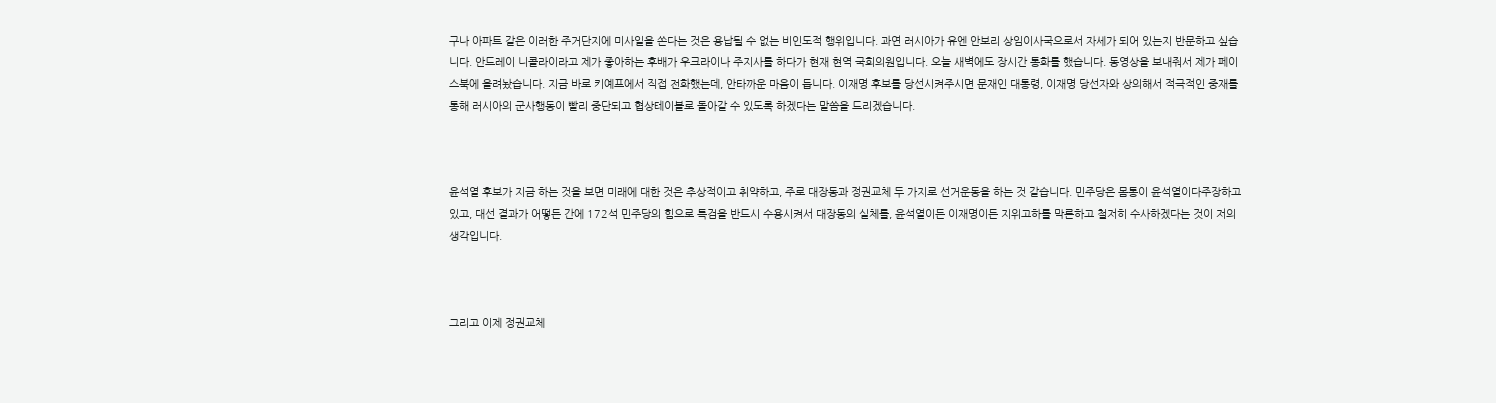구나 아파트 같은 이러한 주거단지에 미사일을 쏜다는 것은 용납될 수 없는 비인도적 행위입니다. 과연 러시아가 유엔 안보리 상임이사국으로서 자세가 되어 있는지 반문하고 싶습니다. 안드레이 니콜라이라고 제가 좋아하는 후배가 우크라이나 주지사를 하다가 현재 현역 국회의원입니다. 오늘 새벽에도 장시간 통화를 했습니다. 동영상을 보내줘서 제가 페이스북에 올려놨습니다. 지금 바로 키예프에서 직접 전화했는데, 안타까운 마음이 듭니다. 이재명 후보를 당선시켜주시면 문재인 대통령, 이재명 당선자와 상의해서 적극적인 중재를 통해 러시아의 군사행동이 빨리 중단되고 협상테이블로 돌아갈 수 있도록 하겠다는 말씀을 드리겠습니다.



윤석열 후보가 지금 하는 것을 보면 미래에 대한 것은 추상적이고 취약하고, 주로 대장동과 정권교체 두 가지로 선거운동을 하는 것 같습니다. 민주당은 몸통이 윤석열이다주장하고 있고, 대선 결과가 어떻든 간에 172석 민주당의 힘으로 특검을 반드시 수용시켜서 대장동의 실체를, 윤석열이든 이재명이든 지위고하를 막론하고 철저히 수사하겠다는 것이 저의 생각입니다.



그리고 이제 정권교체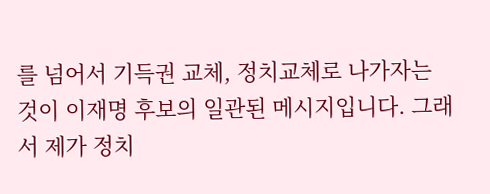를 넘어서 기득권 교체, 정치교체로 나가자는 것이 이재명 후보의 일관된 메시지입니다. 그래서 제가 정치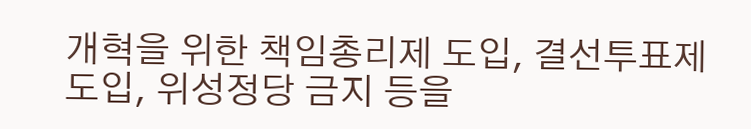개혁을 위한 책임총리제 도입, 결선투표제 도입, 위성정당 금지 등을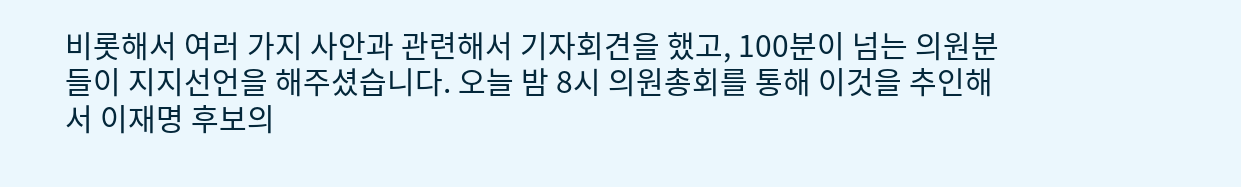비롯해서 여러 가지 사안과 관련해서 기자회견을 했고, 100분이 넘는 의원분들이 지지선언을 해주셨습니다. 오늘 밤 8시 의원총회를 통해 이것을 추인해서 이재명 후보의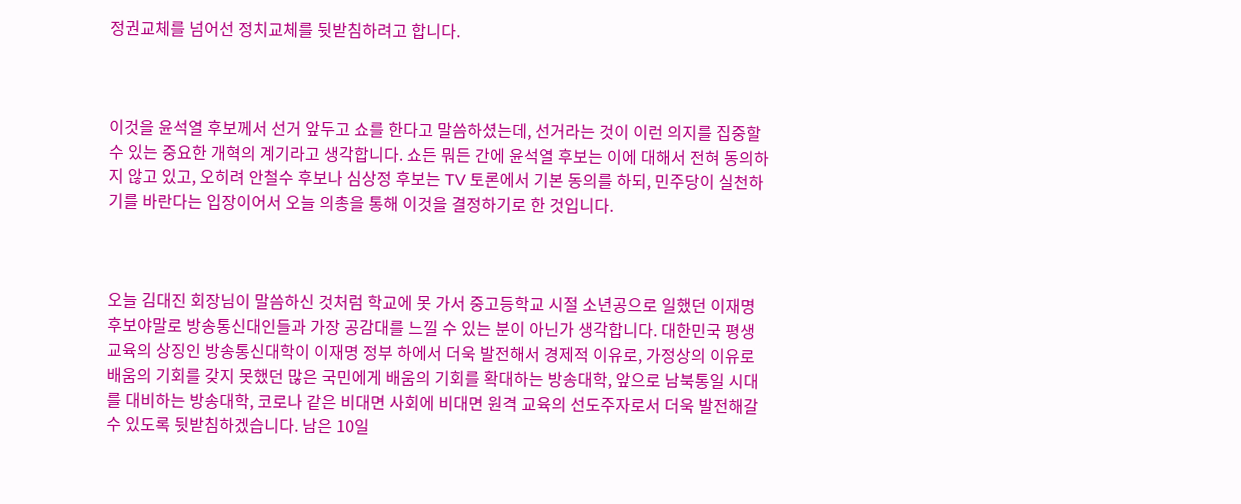정권교체를 넘어선 정치교체를 뒷받침하려고 합니다.



이것을 윤석열 후보께서 선거 앞두고 쇼를 한다고 말씀하셨는데, 선거라는 것이 이런 의지를 집중할 수 있는 중요한 개혁의 계기라고 생각합니다. 쇼든 뭐든 간에 윤석열 후보는 이에 대해서 전혀 동의하지 않고 있고, 오히려 안철수 후보나 심상정 후보는 TV 토론에서 기본 동의를 하되, 민주당이 실천하기를 바란다는 입장이어서 오늘 의총을 통해 이것을 결정하기로 한 것입니다.



오늘 김대진 회장님이 말씀하신 것처럼 학교에 못 가서 중고등학교 시절 소년공으로 일했던 이재명 후보야말로 방송통신대인들과 가장 공감대를 느낄 수 있는 분이 아닌가 생각합니다. 대한민국 평생 교육의 상징인 방송통신대학이 이재명 정부 하에서 더욱 발전해서 경제적 이유로, 가정상의 이유로 배움의 기회를 갖지 못했던 많은 국민에게 배움의 기회를 확대하는 방송대학, 앞으로 남북통일 시대를 대비하는 방송대학, 코로나 같은 비대면 사회에 비대면 원격 교육의 선도주자로서 더욱 발전해갈 수 있도록 뒷받침하겠습니다. 남은 10일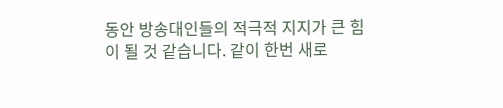동안 방송대인들의 적극적 지지가 큰 힘이 될 것 같습니다. 같이 한번 새로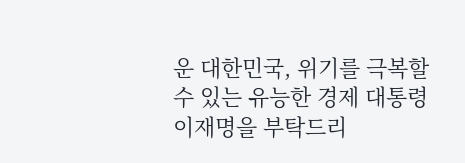운 대한민국, 위기를 극복할 수 있는 유능한 경제 대통령 이재명을 부탁드리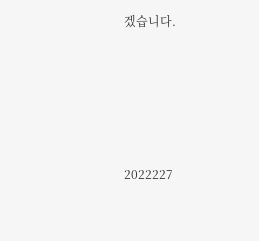겠습니다.





2022227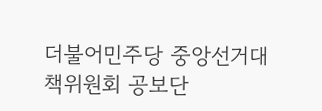더불어민주당 중앙선거대책위원회 공보단